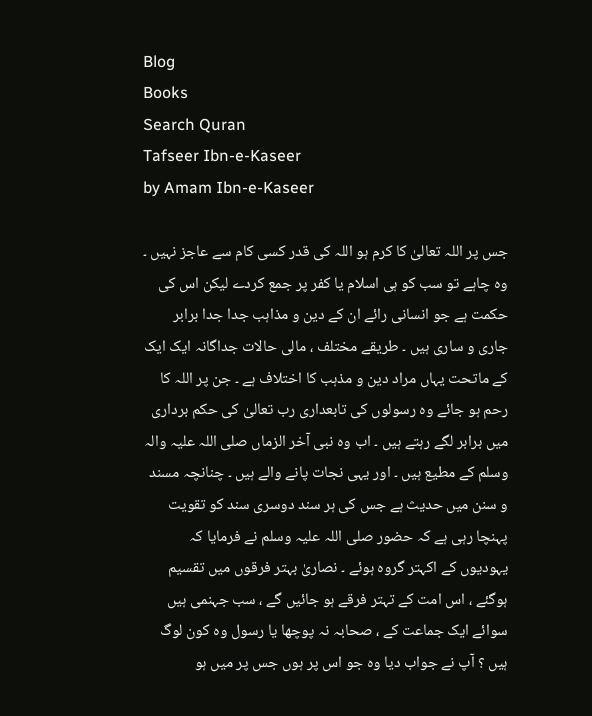Blog
Books
Search Quran
Tafseer Ibn-e-Kaseer
by Amam Ibn-e-Kaseer

جس پر اللہ تعالیٰ کا کرم ہو اللہ کی قدر کسی کام سے عاجز نہیں ۔ وہ چاہے تو سب کو ہی اسلام یا کفر پر جمع کردے لیکن اس کی حکمت ہے جو انسانی رائے ان کے دین و مذاہب جدا جدا برابر جاری و ساری ہیں ۔ طریقے مختلف ، مالی حالات جداگانہ ایک ایک کے ماتحت یہاں مراد دین و مذہب کا اختلاف ہے ۔ جن پر اللہ کا رحم ہو جائے وہ رسولوں کی تابعداری رب تعالیٰ کی حکم برداری میں برابر لگے رہتے ہیں ۔ اب وہ نبی آخر الزماں صلی اللہ علیہ والہ وسلم کے مطیع ہیں ۔ اور یہی نجات پانے والے ہیں ۔ چنانچہ مسند و سنن میں حدیث ہے جس کی ہر سند دوسری سند کو تقویت پہنچا رہی ہے کہ حضور صلی اللہ علیہ وسلم نے فرمایا کہ یہودیوں کے اکہتر گروہ ہوئے ۔ نصاریٰ بہتر فرقوں میں تقسیم ہوگئے ، اس امت کے تہتر فرقے ہو جائیں گے ، سب جہنمی ہیں سوائے ایک جماعت کے ، صحابہ نہ پوچھا یا رسول وہ کون لوگ ہیں ؟ آپ نے جواب دیا وہ جو اس پر ہوں جس پر میں ہو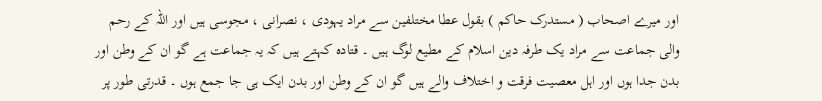اور میرے اصحاب ( مستدرک حاکم ) بقول عطا مختلفین سے مراد یہودی ، نصرانی ، مجوسی ہیں اور اللہ کے رحم والی جماعت سے مراد یک طرفہ دین اسلام کے مطیع لوگ ہیں ۔ قتادہ کہتے ہیں کہ یہ جماعت ہے گو ان کے وطن اور بدن جدا ہوں اور اہل معصیت فرقت و اختلاف والے ہیں گو ان کے وطن اور بدن ایک ہی جا جمع ہوں ۔ قدرتی طور پر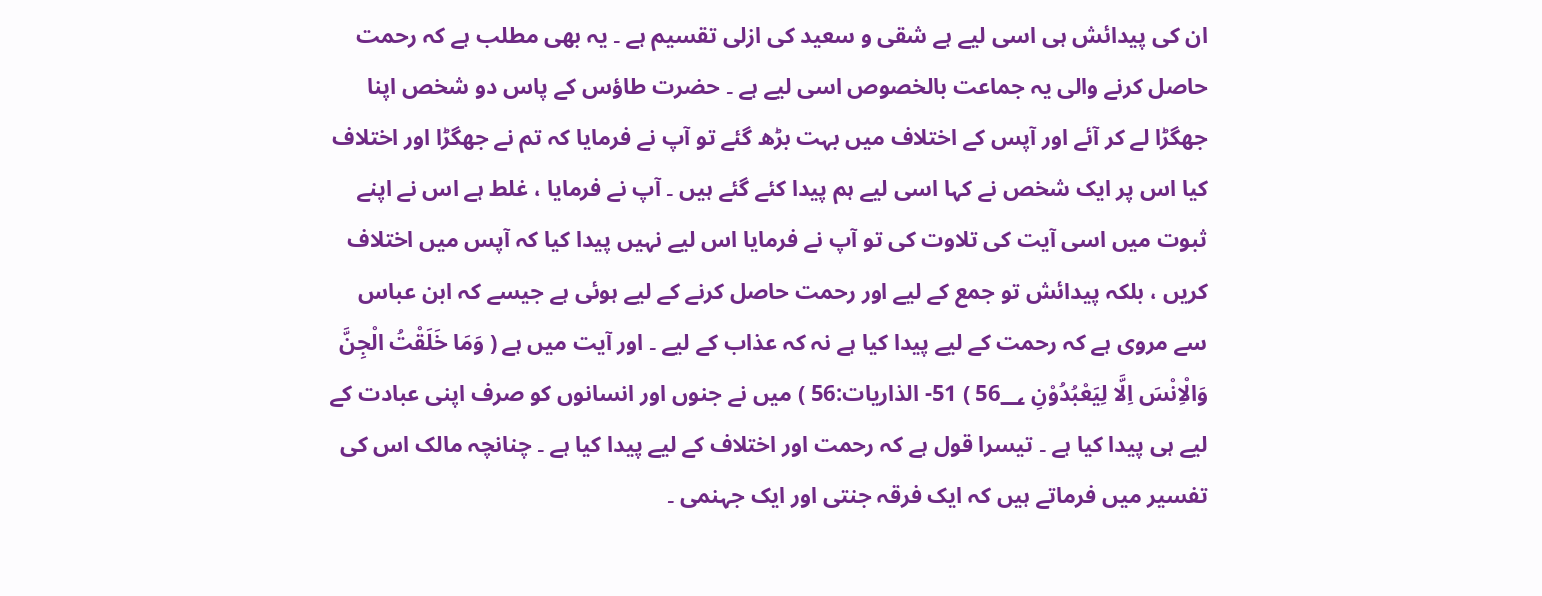ان کی پیدائش ہی اسی لیے ہے شقی و سعید کی ازلی تقسیم ہے ۔ یہ بھی مطلب ہے کہ رحمت حاصل کرنے والی یہ جماعت بالخصوص اسی لیے ہے ۔ حضرت طاؤس کے پاس دو شخص اپنا جھگڑا لے کر آئے اور آپس کے اختلاف میں بہت بڑھ گئے تو آپ نے فرمایا کہ تم نے جھگڑا اور اختلاف کیا اس پر ایک شخص نے کہا اسی لیے ہم پیدا کئے گئے ہیں ۔ آپ نے فرمایا ، غلط ہے اس نے اپنے ثبوت میں اسی آیت کی تلاوت کی تو آپ نے فرمایا اس لیے نہیں پیدا کیا کہ آپس میں اختلاف کریں ، بلکہ پیدائش تو جمع کے لیے اور رحمت حاصل کرنے کے لیے ہوئی ہے جیسے کہ ابن عباس سے مروی ہے کہ رحمت کے لیے پیدا کیا ہے نہ کہ عذاب کے لیے ۔ اور آیت میں ہے ( وَمَا خَلَقْتُ الْجِنَّ وَالْاِنْسَ اِلَّا لِيَعْبُدُوْنِ 56؀ ) 51- الذاريات:56 ) میں نے جنوں اور انسانوں کو صرف اپنی عبادت کے لیے ہی پیدا کیا ہے ۔ تیسرا قول ہے کہ رحمت اور اختلاف کے لیے پیدا کیا ہے ۔ چنانچہ مالک اس کی تفسیر میں فرماتے ہیں کہ ایک فرقہ جنتی اور ایک جہنمی ۔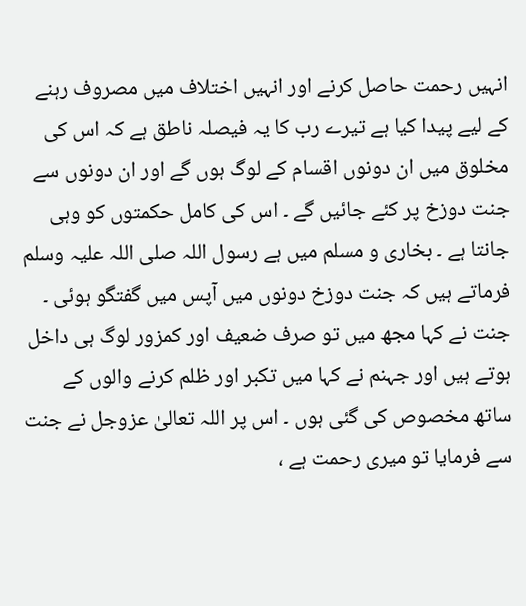انہیں رحمت حاصل کرنے اور انہیں اختلاف میں مصروف رہنے کے لیے پیدا کیا ہے تیرے رب کا یہ فیصلہ ناطق ہے کہ اس کی مخلوق میں ان دونوں اقسام کے لوگ ہوں گے اور ان دونوں سے جنت دوزخ پر کئے جائیں گے ۔ اس کی کامل حکمتوں کو وہی جانتا ہے ۔ بخاری و مسلم میں ہے رسول اللہ صلی اللہ علیہ وسلم فرماتے ہیں کہ جنت دوزخ دونوں میں آپس میں گفتگو ہوئی ۔ جنت نے کہا مجھ میں تو صرف ضعیف اور کمزور لوگ ہی داخل ہوتے ہیں اور جہنم نے کہا میں تکبر اور ظلم کرنے والوں کے ساتھ مخصوص کی گئی ہوں ۔ اس پر اللہ تعالیٰ عزوجل نے جنت سے فرمایا تو میری رحمت ہے ،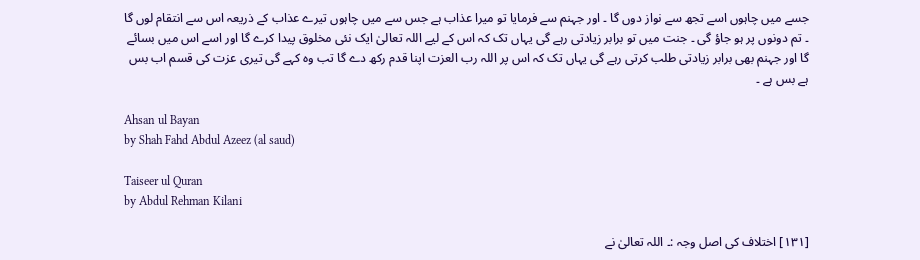جسے میں چاہوں اسے تجھ سے نواز دوں گا ۔ اور جہنم سے فرمایا تو میرا عذاب ہے جس سے میں چاہوں تیرے عذاب کے ذریعہ اس سے انتقام لوں گا ۔ تم دونوں پر ہو جاؤ گی ۔ جنت میں تو برابر زیادتی رہے گی یہاں تک کہ اس کے لیے اللہ تعالیٰ ایک نئی مخلوق پیدا کرے گا اور اسے اس میں بسائے گا اور جہنم بھی برابر زیادتی طلب کرتی رہے گی یہاں تک کہ اس پر اللہ رب العزت اپنا قدم رکھ دے گا تب وہ کہے گی تیری عزت کی قسم اب بس ہے بس ہے ۔

Ahsan ul Bayan
by Shah Fahd Abdul Azeez (al saud)

Taiseer ul Quran
by Abdul Rehman Kilani

[١٣١] اختلاف کی اصل وجہ :۔ اللہ تعالیٰ نے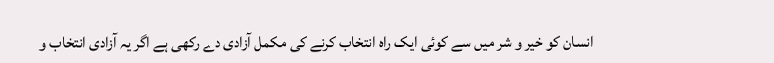انسان کو خیر و شر میں سے کوئی ایک راہ انتخاب کرنے کی مکمل آزادی دے رکھی ہے اگر یہ آزادی انتخاب و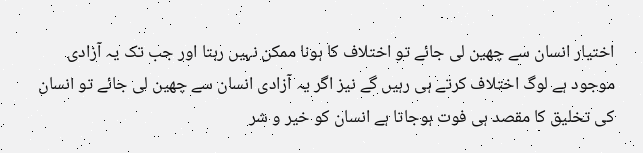اختیار انسان سے چھین لی جائے تو اختلاف کا ہونا ممکن نہیں رہتا اور جب تک یہ آزادی موجود ہے لوگ اختلاف کرتے ہی رہیں گے نیز اگر یہ آزادی انسان سے چھین لی جائے تو انسان کی تخلیق کا مقصد ہی فوت ہوجاتا ہے انسان کو خیر و شر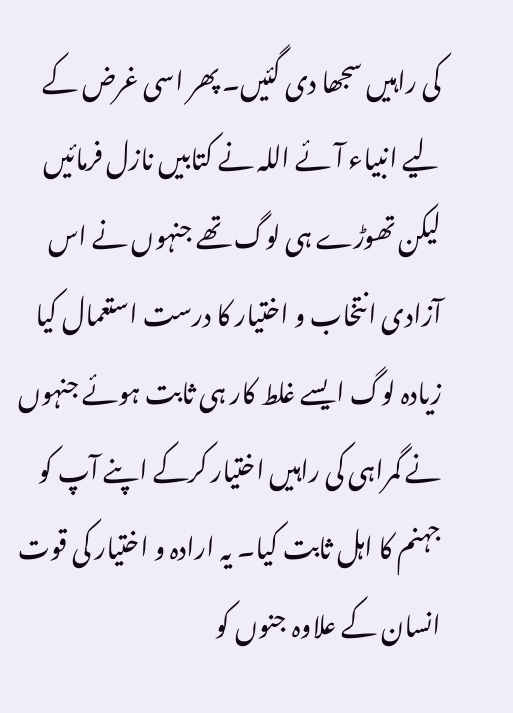کی راہیں سجھا دی گئیں۔ پھر اسی غرض کے لیے انبیاء آئے اللہ نے کتابیں نازل فرمائیں لیکن تھوڑے ہی لوگ تھے جنہوں نے اس آزادی انتخاب و اختیار کا درست استعمال کیا زیادہ لوگ ایسے غلط کار ہی ثابت ہوئے جنہوں نے گمراہی کی راہیں اختیار کرکے اپنے آپ کو جہنم کا اہل ثابت کیا۔ یہ ارادہ و اختیار کی قوت انسان کے علاوہ جنوں کو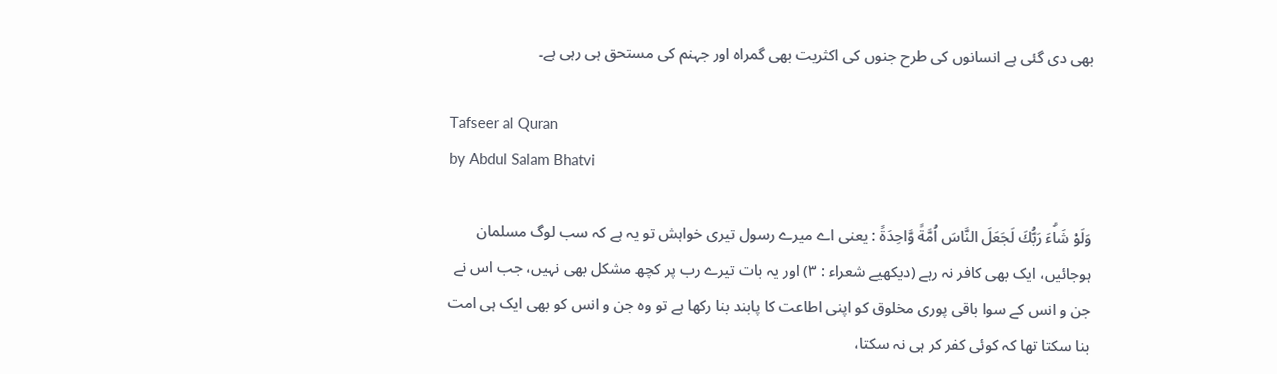بھی دی گئی ہے انسانوں کی طرح جنوں کی اکثریت بھی گمراہ اور جہنم کی مستحق ہی رہی ہے۔

Tafseer al Quran
by Abdul Salam Bhatvi

وَلَوْ شَاۗءَ رَبُّكَ لَجَعَلَ النَّاسَ اُمَّةً وَّاحِدَةً : یعنی اے میرے رسول تیری خواہش تو یہ ہے کہ سب لوگ مسلمان ہوجائیں، ایک بھی کافر نہ رہے (دیکھیے شعراء : ٣) اور یہ بات تیرے رب پر کچھ مشکل بھی نہیں، جب اس نے جن و انس کے سوا باقی پوری مخلوق کو اپنی اطاعت کا پابند بنا رکھا ہے تو وہ جن و انس کو بھی ایک ہی امت بنا سکتا تھا کہ کوئی کفر کر ہی نہ سکتا،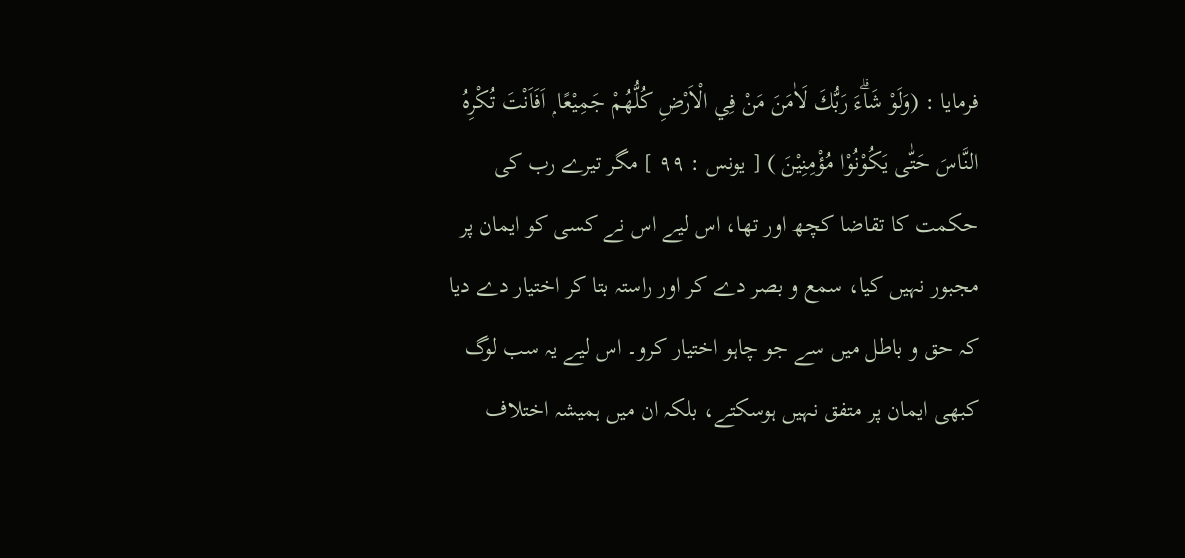فرمایا : (وَلَوْ شَاۗءَ رَبُّكَ لَاٰمَنَ مَنْ فِي الْاَرْضِ كُلُّھُمْ جَمِيْعًا ۭ اَفَاَنْتَ تُكْرِهُ النَّاسَ حَتّٰى يَكُوْنُوْا مُؤْمِنِيْنَ ) [ یونس : ٩٩ ] مگر تیرے رب کی حکمت کا تقاضا کچھ اور تھا، اس لیے اس نے کسی کو ایمان پر مجبور نہیں کیا، سمع و بصر دے کر اور راستہ بتا کر اختیار دے دیا کہ حق و باطل میں سے جو چاہو اختیار کرو۔ اس لیے یہ سب لوگ کبھی ایمان پر متفق نہیں ہوسکتے، بلکہ ان میں ہمیشہ اختلاف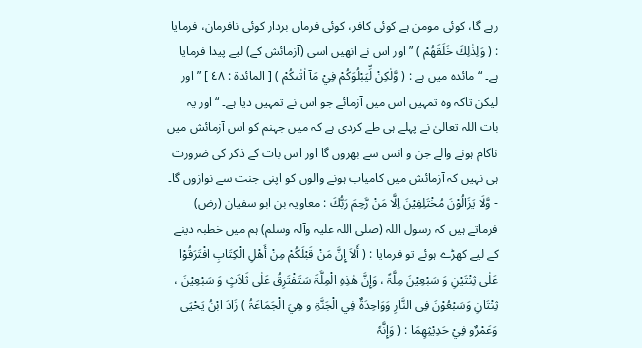رہے گا، کوئی مومن ہے کوئی کافر، کوئی فرماں بردار کوئی نافرمان، فرمایا : ( وَلِذٰلِكَ خَلَقَهُمْ ) ” اور اس نے انھیں اسی (آزمائش کے) لیے پیدا فرمایا ہے۔ “ مائدہ میں ہے : ( وَّلٰكِنْ لِّيَبْلُوَكُمْ فِيْ مَآ اٰتٰىكُمْ ) [ المائدۃ : ٤٨ ] ” اور لیکن تاکہ وہ تمہیں اس میں آزمائے جو اس نے تمہیں دیا ہے۔ “ اور یہ بات اللہ تعالیٰ نے پہلے ہی طے کردی ہے کہ میں جہنم کو اس آزمائش میں ناکام ہونے والے جن و انس سے بھروں گا اور اس بات کے ذکر کی ضرورت ہی نہیں کہ آزمائش میں کامیاب ہونے والوں کو اپنی جنت سے نوازوں گا۔ - وَّلَا يَزَالُوْنَ مُخْتَلِفِيْنَ اِلَّا مَنْ رَّحِمَ رَبُّكَ : معاویہ بن ابو سفیان (رض) فرماتے ہیں کہ رسول اللہ (صلی اللہ علیہ وآلہ وسلم) ہم میں خطبہ دینے کے لیے کھڑے ہوئے تو فرمایا : ( أَلاَ إِنَّ مَنْ قَبْلَکُمْ مِنْ أَھْلِ الْکِتَابِ افْتَرَقُوْا عَلٰی ثِنْتَیْنِ وَ سَبْعِیْنَ مِلَّۃً ، وَإِنَّ ھٰذِہِ الْمِلَّۃَ سَتَفْتَرِقُ عَلٰی ثَلاَثٍ وَ سَبْعِیْنَ ، ثِنْتَانِ وَسَبْعُوْنَ فِی النَّارِ وَوَاحِدَۃٌ فِي الْجَنَّۃِ و ھِيَ الْجَمَاعَۃُ ) زَادَ ابْنُ یَحْیَی وَعَمْرٌو فِيْ حَدِیْثِھِمَا : ( وَإِنَّہٗ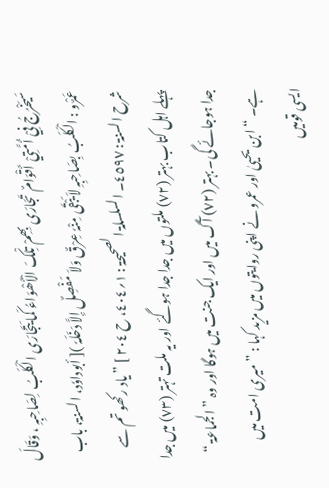سَیَخْرُجُ فِيْ أُمَّتِيْ أَقْوَامٌ تَجَارَی بِھِمْ تِلْکَ الْأَھْوَاءُ کَما یَتَجَارَی الْکَلَبُ لِصَاحِبِہِ ، وَقَالَ عَمْرٌو : الْکَلَبُ بِصَاحِبِہِ لاَ یَبْقَی مِنْہٗ عِرْقٌ وَلاَ مَفْصِلٌ إِلاَّ دَخَلَہٗ )[ أبوداوٗد، السنۃ، باب شرح السنۃ : ٤٥٩٧۔ السلسلۃ الصحیحۃ : ١؍٤٠٤، ح ٢٠٤ ] ” یاد رکھو تم سے پہلے اہل کتاب بہتر (٧٢) ملتوں میں جدا جدا ہوگئے اور یہ ملت تہتر (٧٣) میں جدا جدا ہوجائے گی۔ بہتر (٧٢) آگ میں اور ایک جنت میں ہوگا اور وہ ” الجماعۃ “ ہے۔ “ ابن یحییٰ اور عمرو نے اپنی روایتوں میں مزید کہا : ” میری امت میں ایسی قومیں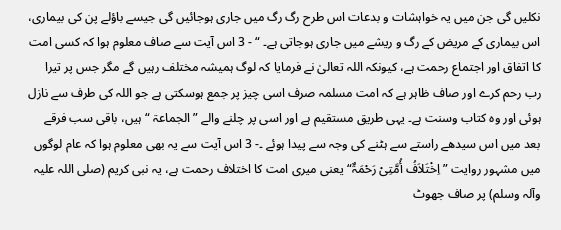نکلیں گی جن میں یہ خواہشات و بدعات اس طرح رگ رگ میں جاری ہوجائیں گی جیسے باؤلے پن کی بیماری، اس بیماری کے مریض کے رگ و ریشے میں جاری ہوجاتی ہے۔ “ - 3 اس آیت سے صاف معلوم ہوا کہ کسی امت کا اتفاق اور اجتماع رحمت ہے، کیونکہ اللہ تعالیٰ نے فرمایا کہ لوگ ہمیشہ مختلف رہیں گے مگر جس پر تیرا رب رحم کرے اور صاف ظاہر ہے کہ امت مسلمہ صرف اسی چیز پر جمع ہوسکتی ہے جو اللہ کی طرف سے نازل ہوئی اور وہ کتاب وسنت ہے۔ یہی طریق مستقیم ہے اور اسی پر چلنے والے ” الجماعۃ “ ہیں، باقی سب فرقے بعد میں اس سیدھے راستے سے ہٹنے کی وجہ سے پیدا ہوئے ۔- 3 اس آیت سے یہ بھی معلوم ہوا کہ عام لوگوں میں مشہور روایت ” اِخْتَلاَفُ أُمَّتِیْ رَحْمَۃٌ“ یعنی میری امت کا اختلاف رحمت ہے، یہ نبی کریم (صلی اللہ علیہ وآلہ وسلم) پر صاف جھوٹ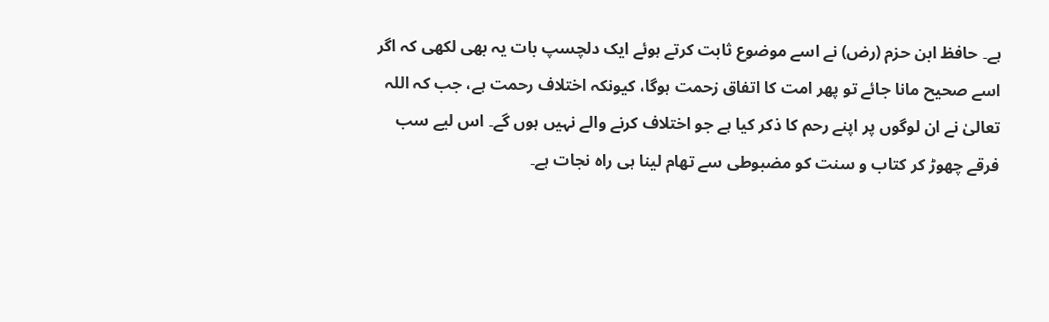ہے۔ حافظ ابن حزم (رض) نے اسے موضوع ثابت کرتے ہوئے ایک دلچسپ بات یہ بھی لکھی کہ اگر اسے صحیح مانا جائے تو پھر امت کا اتفاق زحمت ہوگا، کیونکہ اختلاف رحمت ہے، جب کہ اللہ تعالیٰ نے ان لوگوں پر اپنے رحم کا ذکر کیا ہے جو اختلاف کرنے والے نہیں ہوں گے۔ اس لیے سب فرقے چھوڑ کر کتاب و سنت کو مضبوطی سے تھام لینا ہی راہ نجات ہے۔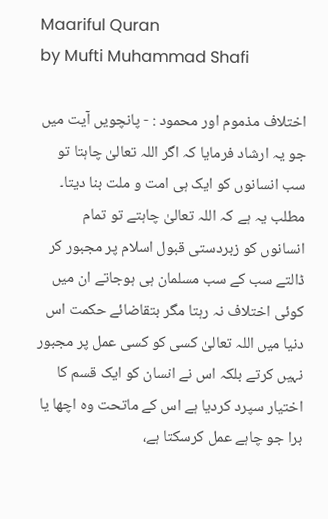Maariful Quran
by Mufti Muhammad Shafi

اختلاف مذموم اور محمود : - پانچویں آیت میں جو یہ ارشاد فرمایا کہ اگر اللہ تعالیٰ چاہتا تو سب انسانوں کو ایک ہی امت و ملت بنا دیتا۔ مطلب یہ ہے کہ اللہ تعالیٰ چاہتے تو تمام انسانوں کو زبردستی قبول اسلام پر مجبور کر ڈالتے سب کے سب مسلمان ہی ہوجاتے ان میں کوئی اختلاف نہ رہتا مگر بتقاضائے حکمت اس دنیا میں اللہ تعالیٰ کسی کو کسی عمل پر مجبور نہیں کرتے بلکہ اس نے انسان کو ایک قسم کا اختیار سپرد کردیا ہے اس کے ماتحت وہ اچھا یا برا جو چاہے عمل کرسکتا ہے،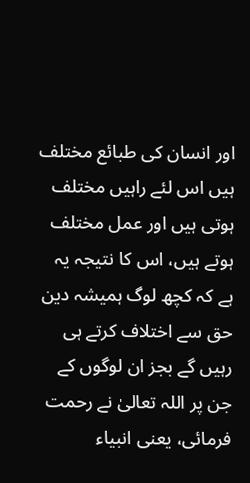اور انسان کی طبائع مختلف ہیں اس لئے راہیں مختلف ہوتی ہیں اور عمل مختلف ہوتے ہیں، اس کا نتیجہ یہ ہے کہ کچھ لوگ ہمیشہ دین حق سے اختلاف کرتے ہی رہیں گے بجز ان لوگوں کے جن پر اللہ تعالیٰ نے رحمت فرمائی، یعنی انبیاء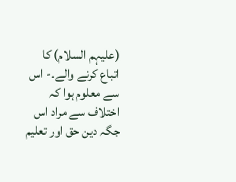(علیہم السلام) کا اتباع کرنے والے۔- اس سے معلوم ہوا کہ اختلاف سے مراد اس جگہ دین حق اور تعلیم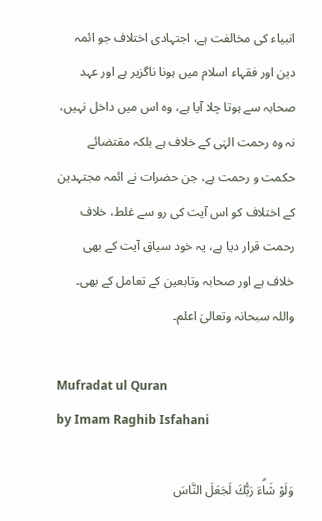انبیاء کی مخالفت ہے، اجتہادی اختلاف جو ائمہ دین اور فقہاء اسلام میں ہونا ناگزیر ہے اور عہد صحابہ سے ہوتا چلا آیا ہے، وہ اس میں داخل نہیں، نہ وہ رحمت الہٰی کے خلاف ہے بلکہ مقتضائے حکمت و رحمت ہے، جن حضرات نے ائمہ مجتہدین کے اختلاف کو اس آیت کی رو سے غلط، خلاف رحمت قرار دیا ہے، یہ خود سیاق آیت کے بھی خلاف ہے اور صحابہ وتابعین کے تعامل کے بھی۔ واللہ سبحانہ وتعالیٰ اعلم۔

Mufradat ul Quran
by Imam Raghib Isfahani

وَلَوْ شَاۗءَ رَبُّكَ لَجَعَلَ النَّاسَ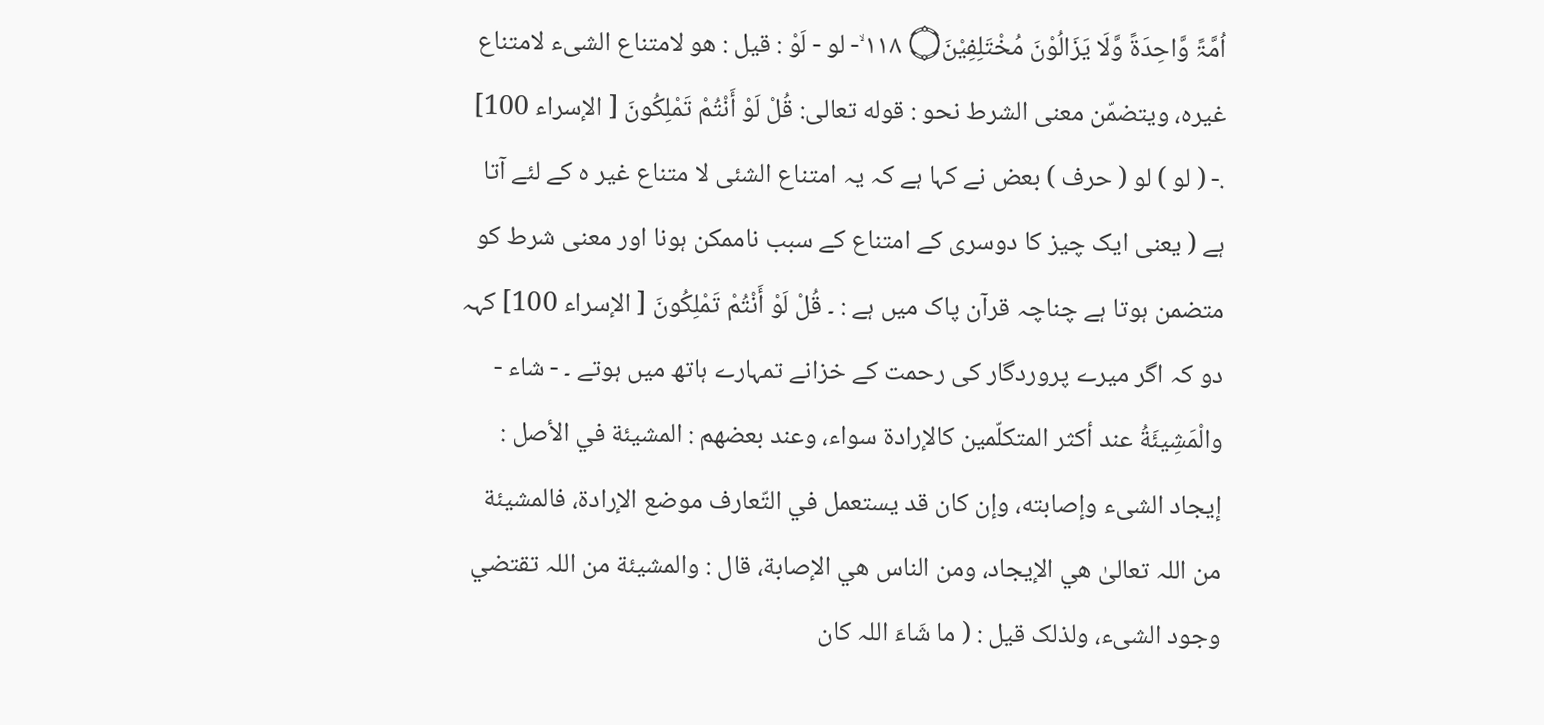اُمَّۃً وَّاحِدَۃً وَّلَا يَزَالُوْنَ مُخْتَلِفِيْنَ۝ ١١٨ ۙ- لو - لَوْ : قيل : هو لامتناع الشیء لامتناع غيره، ويتضمّن معنی الشرط نحو : قوله تعالی: قُلْ لَوْ أَنْتُمْ تَمْلِكُونَ [ الإسراء 100] .- ( لو ) لو ( حرف ) بعض نے کہا ہے کہ یہ امتناع الشئی لا متناع غیر ہ کے لئے آتا ہے ( یعنی ایک چیز کا دوسری کے امتناع کے سبب ناممکن ہونا اور معنی شرط کو متضمن ہوتا ہے چناچہ قرآن پاک میں ہے : ۔ قُلْ لَوْ أَنْتُمْ تَمْلِكُونَ [ الإسراء 100] کہہ دو کہ اگر میرے پروردگار کی رحمت کے خزانے تمہارے ہاتھ میں ہوتے ۔ - شاء - والْمَشِيئَةُ عند أكثر المتکلّمين كالإرادة سواء، وعند بعضهم : المشيئة في الأصل : إيجاد الشیء وإصابته، وإن کان قد يستعمل في التّعارف موضع الإرادة، فالمشيئة من اللہ تعالیٰ هي الإيجاد، ومن الناس هي الإصابة، قال : والمشيئة من اللہ تقتضي وجود الشیء، ولذلک قيل : ( ما شَاءَ اللہ کان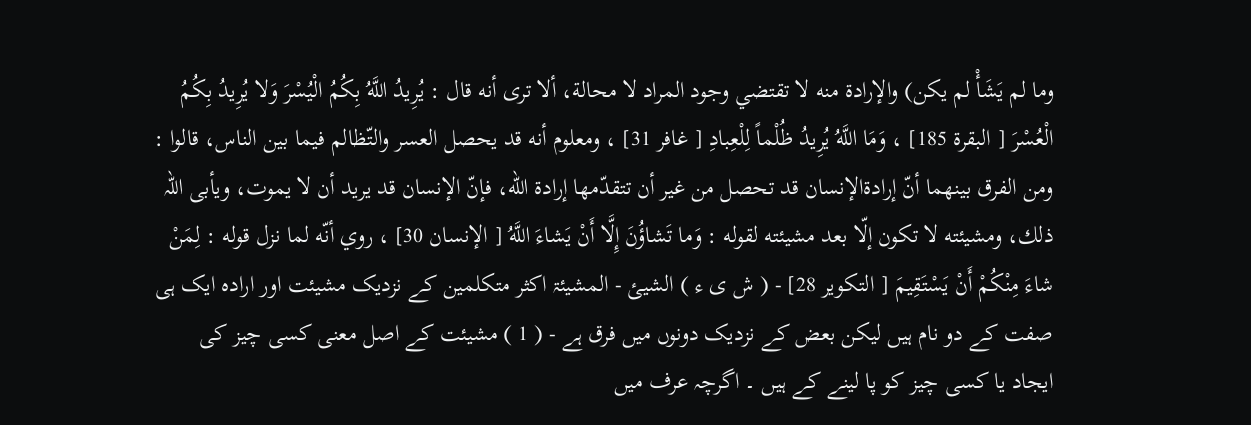وما لم يَشَأْ لم يكن) والإرادة منه لا تقتضي وجود المراد لا محالة، ألا تری أنه قال : يُرِيدُ اللَّهُ بِكُمُ الْيُسْرَ وَلا يُرِيدُ بِكُمُ الْعُسْرَ [ البقرة 185] ، وَمَا اللَّهُ يُرِيدُ ظُلْماً لِلْعِبادِ [ غافر 31] ، ومعلوم أنه قد يحصل العسر والتّظالم فيما بين الناس، قالوا : ومن الفرق بينهما أنّ إرادةالإنسان قد تحصل من غير أن تتقدّمها إرادة الله، فإنّ الإنسان قد يريد أن لا يموت، ويأبى اللہ ذلك، ومشيئته لا تکون إلّا بعد مشيئته لقوله : وَما تَشاؤُنَ إِلَّا أَنْ يَشاءَ اللَّهُ [ الإنسان 30] ، روي أنّه لما نزل قوله : لِمَنْ شاءَ مِنْكُمْ أَنْ يَسْتَقِيمَ [ التکوير 28] - ( ش ی ء ) الشیئ - المشیئۃ اکثر متکلمین کے نزدیک مشیئت اور ارادہ ایک ہی صفت کے دو نام ہیں لیکن بعض کے نزدیک دونوں میں فرق ہے - ( 1 ) مشیئت کے اصل معنی کسی چیز کی ایجاد یا کسی چیز کو پا لینے کے ہیں ۔ اگرچہ عرف میں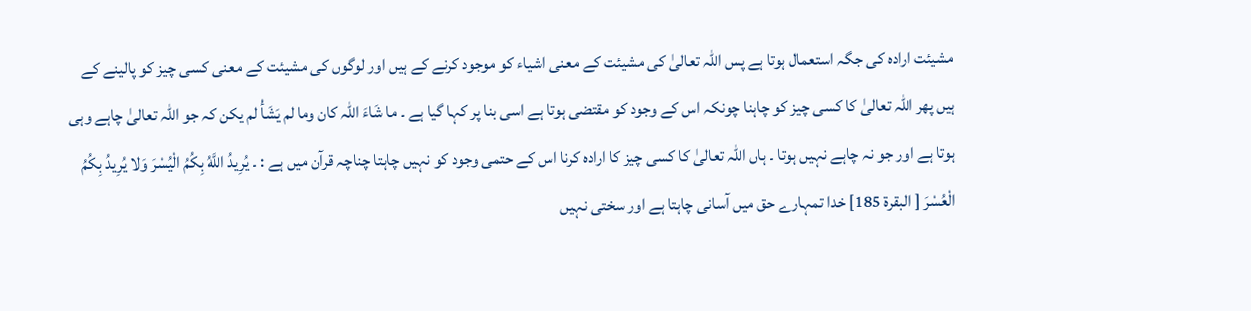مشیئت ارادہ کی جگہ استعمال ہوتا ہے پس اللہ تعالیٰ کی مشیئت کے معنی اشیاء کو موجود کرنے کے ہیں اور لوگوں کی مشیئت کے معنی کسی چیز کو پالینے کے ہیں پھر اللہ تعالیٰ کا کسی چیز کو چاہنا چونکہ اس کے وجود کو مقتضی ہوتا ہے اسی بنا پر کہا گیا ہے ۔ ما شَاءَ اللہ کان وما لم يَشَأْ لم يكن کہ جو اللہ تعالیٰ چاہے وہی ہوتا ہے اور جو نہ چاہے نہیں ہوتا ۔ ہاں اللہ تعالیٰ کا کسی چیز کا ارادہ کرنا اس کے حتمی وجود کو نہیں چاہتا چناچہ قرآن میں ہے : ۔ يُرِيدُ اللَّهُ بِكُمُ الْيُسْرَ وَلا يُرِيدُ بِكُمُ الْعُسْرَ [ البقرة 185] خدا تمہارے حق میں آسانی چاہتا ہے اور سختی نہیں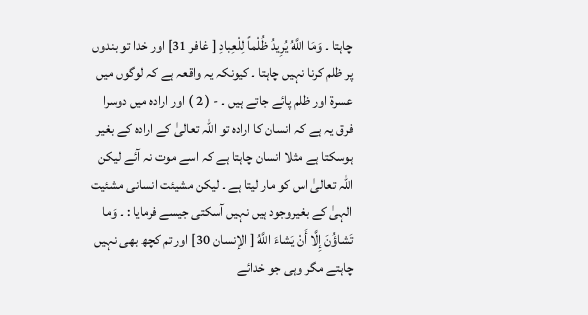چاہتا ۔ وَمَا اللَّهُ يُرِيدُ ظُلْماً لِلْعِبادِ [ غافر 31] اور خدا تو بندوں پر ظلم کرنا نہیں چاہتا ۔ کیونکہ یہ واقعہ ہے کہ لوگوں میں عسرۃ اور ظلم پائے جاتے ہیں ۔ - ( 2 ) اور ارادہ میں دوسرا فرق یہ ہے کہ انسان کا ارادہ تو اللہ تعالیٰ کے ارادہ کے بغیر ہوسکتا ہے مثلا انسان چاہتا ہے کہ اسے موت نہ آئے لیکن اللہ تعالیٰ اس کو مار لیتا ہے ۔ لیکن مشیئت انسانی مشئیت الہیٰ کے بغیروجود ہیں نہیں آسکتی جیسے فرمایا : ۔ وَما تَشاؤُنَ إِلَّا أَنْ يَشاءَ اللَّهُ [ الإنسان 30] اور تم کچھ بھی نہیں چاہتے مگر وہی جو خدائے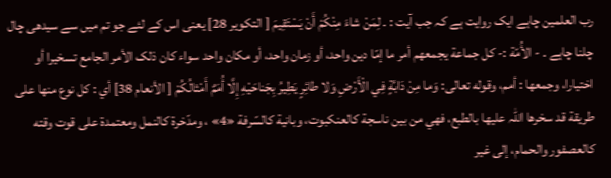رب العلمین چاہے ایک روایت ہے کہ جب آیت : ۔ لِمَنْ شاءَ مِنْكُمْ أَنْ يَسْتَقِيمَ [ التکوير 28] یعنی اس کے لئے جو تم میں سے سیدھی چال چلنا چاہے ۔ - الأُمّة :- كل جماعة يجمعهم أمر ما إمّا دين واحد، أو زمان واحد، أو مکان واحد سواء کان ذلک الأمر الجامع تسخیرا أو اختیارا، وجمعها : أمم، وقوله تعالی: وَما مِنْ دَابَّةٍ فِي الْأَرْضِ وَلا طائِرٍ يَطِيرُ بِجَناحَيْهِ إِلَّا أُمَمٌ أَمْثالُكُمْ [ الأنعام 38] أي : كل نوع منها علی طریقة قد سخرها اللہ عليها بالطبع، فهي من بين ناسجة کالعنکبوت، وبانية کالسّرفة «4» ، ومدّخرة کالنمل ومعتمدة علی قوت وقته کالعصفور والحمام، إلى غير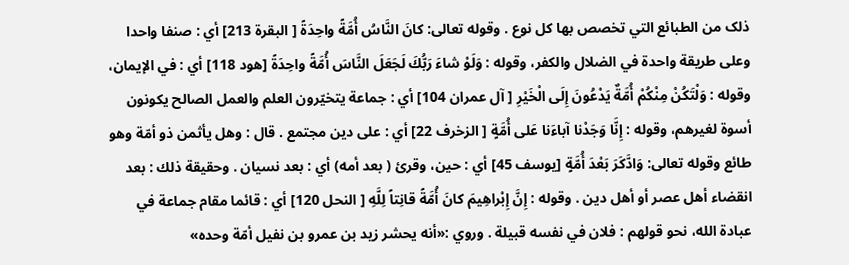ذلک من الطبائع التي تخصص بها كل نوع . وقوله تعالی: كانَ النَّاسُ أُمَّةً واحِدَةً [ البقرة 213] أي : صنفا واحدا وعلی طریقة واحدة في الضلال والکفر، وقوله : وَلَوْ شاءَ رَبُّكَ لَجَعَلَ النَّاسَ أُمَّةً واحِدَةً [هود 118] أي : في الإيمان، وقوله : وَلْتَكُنْ مِنْكُمْ أُمَّةٌ يَدْعُونَ إِلَى الْخَيْرِ [ آل عمران 104] أي : جماعة يتخيّرون العلم والعمل الصالح يکونون أسوة لغیرهم، وقوله : إِنَّا وَجَدْنا آباءَنا عَلى أُمَّةٍ [ الزخرف 22] أي : علی دين مجتمع . قال : وهل يأثمن ذو أمّة وهو طائع وقوله تعالی: وَادَّكَرَ بَعْدَ أُمَّةٍ [يوسف 45] أي : حين، وقرئ ( بعد أمه) أي : بعد نسیان . وحقیقة ذلك : بعد انقضاء أهل عصر أو أهل دين . وقوله : إِنَّ إِبْراهِيمَ كانَ أُمَّةً قانِتاً لِلَّهِ [ النحل 120] أي : قائما مقام جماعة في عبادة الله، نحو قولهم : فلان في نفسه قبیلة . وروي :«أنه يحشر زيد بن عمرو بن نفیل أمّة وحده»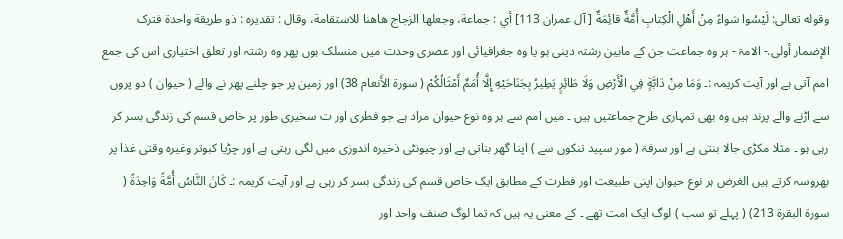وقوله تعالی: لَيْسُوا سَواءً مِنْ أَهْلِ الْكِتابِ أُمَّةٌ قائِمَةٌ [ آل عمران 113] أي : جماعة، وجعلها الزجاج هاهنا للاستقامة، وقال : تقدیره : ذو طریقة واحدة فترک الإضمار أولی.- الامۃ - ہر وہ جماعت جن کے مابین رشتہ دینی ہو یا وہ جغرافیائی اور عصری وحدت میں منسلک ہوں پھر وہ رشتہ اور تعلق اختیاری اس کی جمع امم آتی ہے اور آیت کریمہ :۔ وَمَا مِنْ دَابَّةٍ فِي الْأَرْضِ وَلَا طَائِرٍ يَطِيرُ بِجَنَاحَيْهِ إِلَّا أُمَمٌ أَمْثَالُكُمْ ( سورة الأَنعام 38) اور زمین پر جو چلنے پھر نے والے ( حیوان ) دو پروں سے اڑنے والے پرند ہیں وہ بھی تمہاری طرح جماعتیں ہیں ۔ میں امم سے ہر وہ نوع حیوان مراد ہے جو فطری اور ت سخیری طور پر خاص قسم کی زندگی بسر کر رہی ہو ۔ مثلا مکڑی جالا بنتی ہے اور سرفۃ ( مور سپید تنکوں سے ) اپنا گھر بناتی ہے اور چیونٹی ذخیرہ اندوزی میں لگی رہتی ہے اور چڑیا کبوتر وغیرہ وقتی غذا پر بھروسہ کرتے ہیں الغرض ہر نوع حیوان اپنی طبیعت اور فطرت کے مطابق ایک خاص قسم کی زندگی بسر کر رہی ہے اور آیت کریمہ :۔ كَانَ النَّاسُ أُمَّةً وَاحِدَةً ( سورة البقرة 213) ( پہلے تو سب ) لوگ ایک امت تھے ۔ کے معنی یہ ہیں کہ تما لوگ صنف واحد اور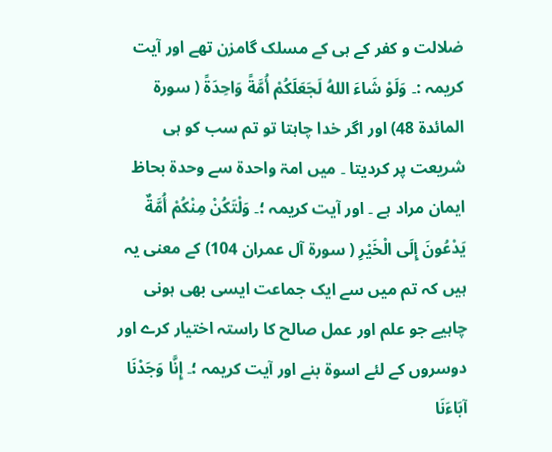ضلالت و کفر کے ہی کے مسلک گامزن تھے اور آیت کریمہ :۔ وَلَوْ شَاءَ اللهُ لَجَعَلَكُمْ أُمَّةً وَاحِدَةً ( سورة المائدة 48) اور اگر خدا چاہتا تو تم سب کو ہی شریعت پر کردیتا ۔ میں امۃ واحدۃ سے وحدۃ بحاظ ایمان مراد ہے ۔ اور آیت کریمہ ؛۔ وَلْتَكُنْ مِنْكُمْ أُمَّةٌ يَدْعُونَ إِلَى الْخَيْرِ ( سورة آل عمران 104) کے معنی یہ ہیں کہ تم میں سے ایک جماعت ایسی بھی ہونی چاہیے جو علم اور عمل صالح کا راستہ اختیار کرے اور دوسروں کے لئے اسوۃ بنے اور آیت کریمہ ؛۔ إِنَّا وَجَدْنَا آبَاءَنَا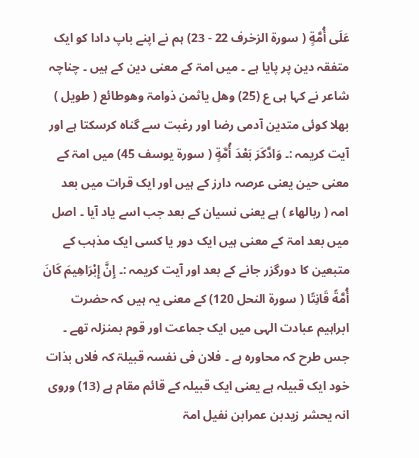عَلَى أُمَّةٍ ( سورة الزخرف 22 - 23) ہم نے اپنے باپ دادا کو ایک متفقہ دین پر پایا ہے ۔ میں امۃ کے معنی دین کے ہیں ۔ چناچہ شاعر نے کہا ہی ع (25) وھل یاثمن ذوامۃ وھوطائع ( طویل ) بھلا کوئی متدین آدمی رضا اور رغبت سے گناہ کرسکتا ہے اور آیت کریمہ :۔ وَادَّكَرَ بَعْدَ أُمَّةٍ ( سورة يوسف 45) میں امۃ کے معنی حین یعنی عرصہ دارز کے ہیں اور ایک قرات میں بعد امہ ( ربالھاء ) ہے یعنی نسیان کے بعد جب اسے یاد آیا ۔ اصل میں بعد امۃ کے معنی ہیں ایک دور یا کسی ایک مذہب کے متبعین کا دورگزر جانے کے بعد اور آیت کریمہ :۔ إِنَّ إِبْرَاهِيمَ كَانَ أُمَّةً قَانِتًا ( سورة النحل 120) کے معنی یہ ہیں کہ حضرت ابراہیم عبادت الہی میں ایک جماعت اور قوم بمنزلہ تھے ۔ جس طرح کہ محاورہ ہے ۔ فلان فی نفسہ قبیلۃ کہ فلاں بذات خود ایک قبیلہ ہے یعنی ایک قبیلہ کے قائم مقام ہے (13) وروی انہ یحشر زیدبن عمرابن نفیل امۃ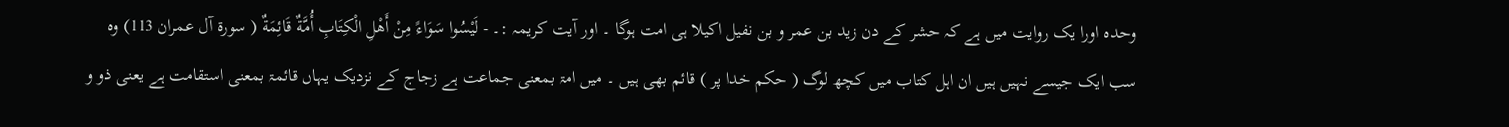وحدہ اورا یک روایت میں ہے کہ حشر کے دن زید بن عمر و بن نفیل اکیلا ہی امت ہوگا ۔ اور آیت کریمہ :۔ - لَيْسُوا سَوَاءً مِنْ أَهْلِ الْكِتَابِ أُمَّةٌ قَائِمَةٌ ( سورة آل عمران 113) وہ سب ایک جیسے نہیں ہیں ان اہل کتاب میں کچھ لوگ ( حکم خدا پر ) قائم بھی ہیں ۔ میں امۃ بمعنی جماعت ہے زجاج کے نزدیک یہاں قائمۃ بمعنی استقامت ہے یعنی ذو و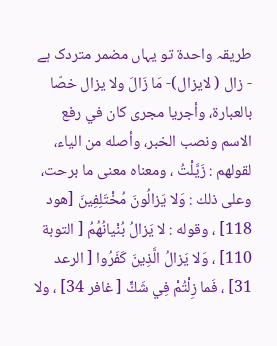طریقہ واحدۃ تو یہاں مضمر متردک ہے - زال ( لایزال)- مَا زَالَ ولا يزال خصّا بالعبارة، وأجریا مجری کان في رفع الاسم ونصب الخبر، وأصله من الیاء، لقولهم : زَيَّلْتُ ، ومعناه معنی ما برحت، وعلی ذلك : وَلا يَزالُونَ مُخْتَلِفِينَ [هود 118] ، وقوله : لا يَزالُ بُنْيانُهُمُ [ التوبة 110] ، وَلا يَزالُ الَّذِينَ كَفَرُوا [ الرعد 31] ، فَما زِلْتُمْ فِي شَكٍّ [ غافر 34] ، ولا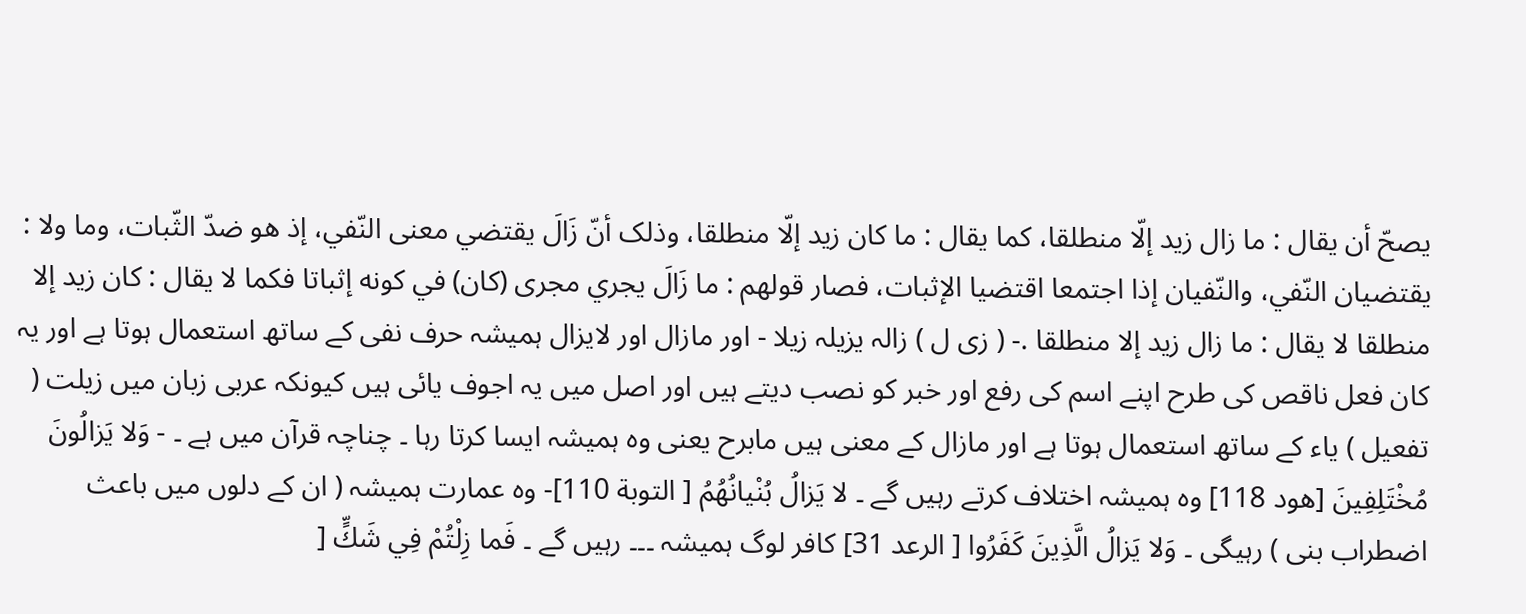يصحّ أن يقال : ما زال زيد إلّا منطلقا، كما يقال : ما کان زيد إلّا منطلقا، وذلک أنّ زَالَ يقتضي معنی النّفي، إذ هو ضدّ الثّبات، وما ولا : يقتضیان النّفي، والنّفيان إذا اجتمعا اقتضیا الإثبات، فصار قولهم : ما زَالَ يجري مجری (کان) في كونه إثباتا فکما لا يقال : کان زيد إلا منطلقا لا يقال : ما زال زيد إلا منطلقا .- ( زی ل ) زالہ یزیلہ زیلا - اور مازال اور لایزال ہمیشہ حرف نفی کے ساتھ استعمال ہوتا ہے اور یہ کان فعل ناقص کی طرح اپنے اسم کی رفع اور خبر کو نصب دیتے ہیں اور اصل میں یہ اجوف یائی ہیں کیونکہ عربی زبان میں زیلت ( تفعیل ) یاء کے ساتھ استعمال ہوتا ہے اور مازال کے معنی ہیں مابرح یعنی وہ ہمیشہ ایسا کرتا رہا ۔ چناچہ قرآن میں ہے ۔ - وَلا يَزالُونَ مُخْتَلِفِينَ [هود 118] وہ ہمیشہ اختلاف کرتے رہیں گے ۔ لا يَزالُ بُنْيانُهُمُ [ التوبة 110]- وہ عمارت ہمیشہ ( ان کے دلوں میں باعث اضطراب بنی ) رہیگی ۔ وَلا يَزالُ الَّذِينَ كَفَرُوا [ الرعد 31] کافر لوگ ہمیشہ ۔۔۔ رہیں گے ۔ فَما زِلْتُمْ فِي شَكٍّ [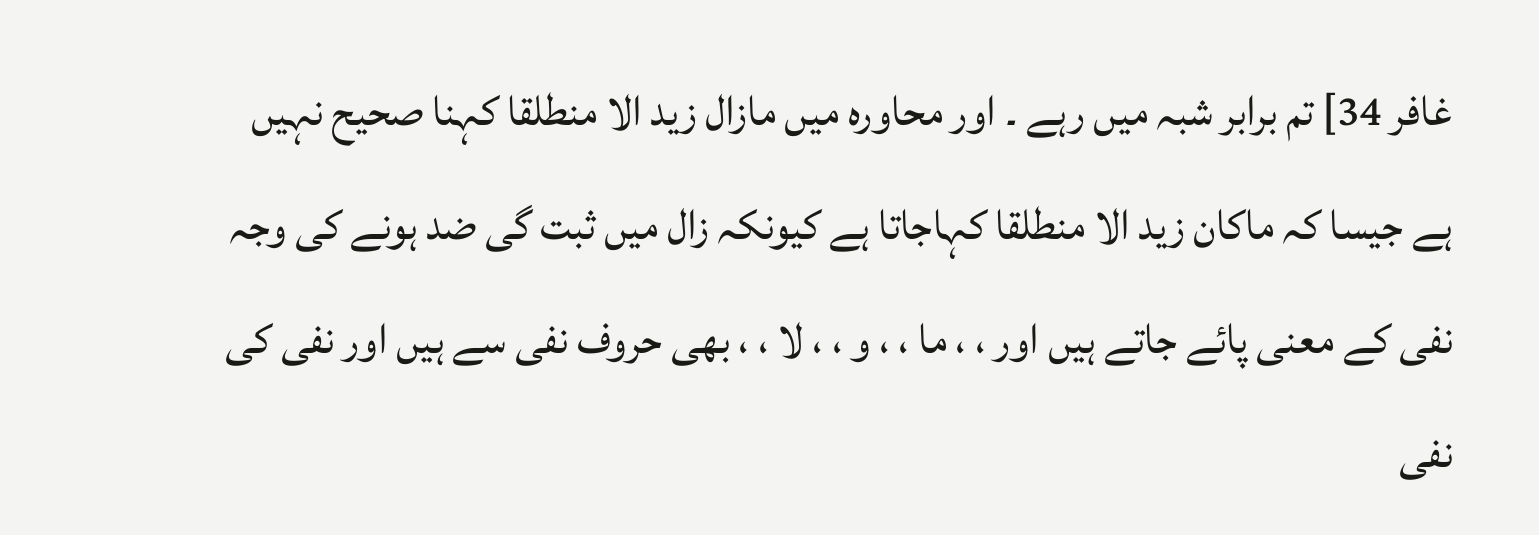غافر 34] تم برابر شبہ میں رہے ۔ اور محاورہ میں مازال زید الا منطلقا کہنا صحیح نہیں ہے جیسا کہ ماکان زید الا منطلقا کہاجاتا ہے کیونکہ زال میں ثبت گی ضد ہونے کی وجہ نفی کے معنی پائے جاتے ہیں اور ، ، ما ، ، و ، ، لا ، ، بھی حروف نفی سے ہیں اور نفی کی نفی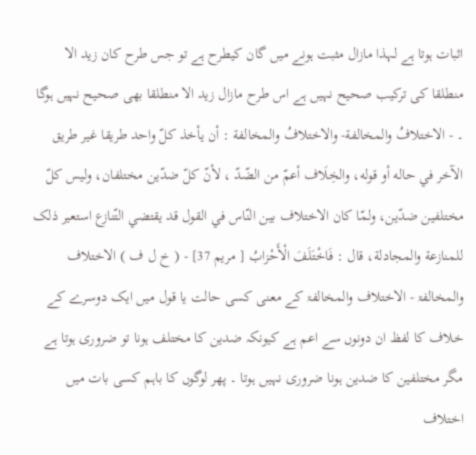اثبات ہوتا ہے لہذا مازال مثبت ہونے میں گان کیطرح ہے تو جس طرح کان زید الا منطلقا کی ترکیب صحیح نہیں ہے اس طرح مازال زید الا منطلقا بھی صحیح نہیں ہوگا ۔ - الاختلافُ والمخالفة- والاختلافُ والمخالفة : أن يأخذ کلّ واحد طریقا غير طریق الآخر في حاله أو قوله، والخِلَاف أعمّ من الضّدّ ، لأنّ كلّ ضدّين مختلفان، ولیس کلّ مختلفین ضدّين، ولمّا کان الاختلاف بين النّاس في القول قد يقتضي التّنازع استعیر ذلک للمنازعة والمجادلة، قال : فَاخْتَلَفَ الْأَحْزابُ [ مریم 37] - ( خ ل ف ) الاختلاف والمخالفۃ - الاختلاف والمخالفۃ کے معنی کسی حالت یا قول میں ایک دوسرے کے خلاف کا لفظ ان دونوں سے اعم ہے کیونکہ ضدین کا مختلف ہونا تو ضروری ہوتا ہے مگر مختلفین کا ضدین ہونا ضروری نہیں ہوتا ۔ پھر لوگوں کا باہم کسی بات میں اختلاف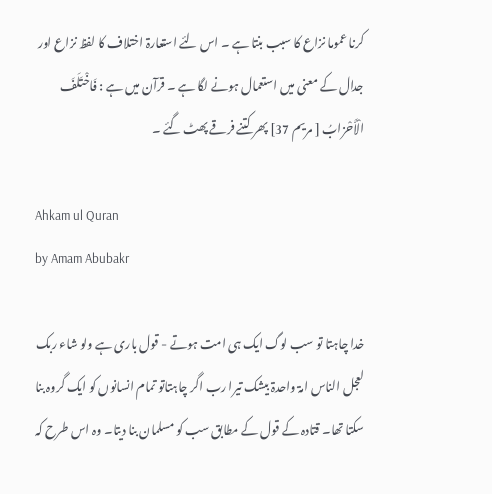کرنا عموما نزاع کا سبب بنتا ہے ۔ اس لئے استعارۃ اختلاف کا لفظ نزاع اور جدال کے معنی میں استعمال ہونے لگا ہے ۔ قرآن میں ہے : فَاخْتَلَفَ الْأَحْزابُ [ مریم 37] پھر کتنے فرقے پھٹ گئے ۔

Ahkam ul Quran
by Amam Abubakr

خدا چاہتا تو سب لوگ ایک ہی امت ہوتے - قول باری ہے ولو شاء ربک لعجل الناس امۃ واحدۃ بیشک تیرا رب اگر چاہتاتو تمام انسانوں کو ایک گروہ بنا سکتا تھا۔ قتادہ کے قول کے مطابق سب کو مسلمان بنا دیتا۔ وہ اس طرح کہ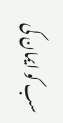سب کو ایمان کی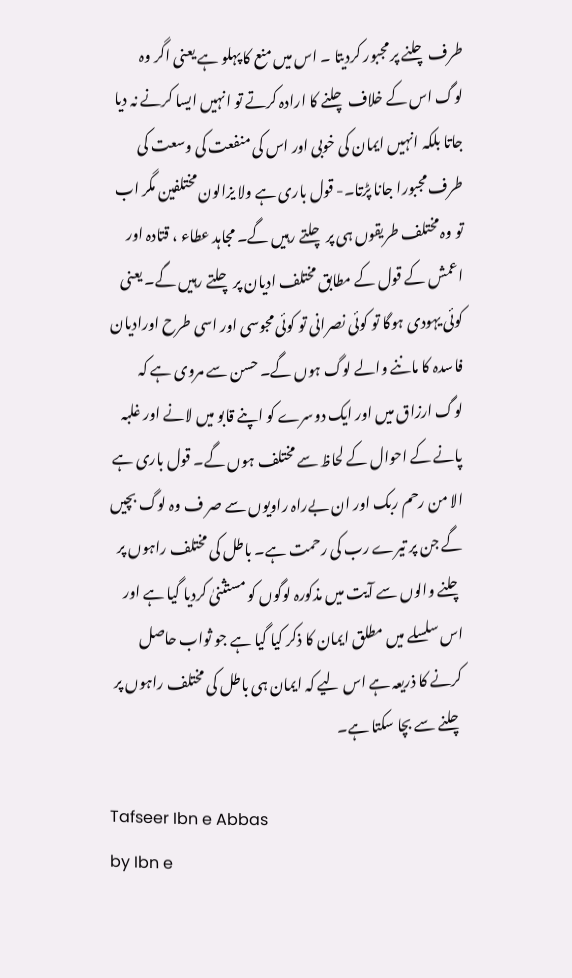طرف چلنے پر مجبور کردیتا ۔ اس میں منع کا پہلو ہے یعنی اگر وہ لوگ اس کے خلاف چلنے کا ارادہ کرتے تو انہیں ایسا کرنے نہ دیا جاتا بلکہ انہیں ایمان کی خوبی اور اس کی منفعت کی وسعت کی طرف مجبورا جانا پڑتا۔- قول باری ہے ولا یزالون مختلفین مگر اب تو وہ مختلف طریقوں ہی پر چلتے رہیں گے۔ مجاہد عطاء ، قتادہ اور اعمش کے قول کے مطابق مختلف ادیان پر چلتے رہیں گے۔ یعنی کوئی یہودی ہوگا تو کوئی نصرانی تو کوئی مجوسی اور اسی طرح اورادیان فاسدہ کا ماننے والے لوگ ہوں گے۔ حسن سے مروی ہے کہ لوگ ارزاق میں اور ایک دوسرے کو اپنے قابو میں لانے اور غلبہ پانے کے احوال کے لحاظ سے مختلف ہوں گے۔ قول باری ہے الا من رحم ربک اور ان بےراہ راویوں سے صر ف وہ لوگ بچیں گے جن پر تیرے رب کی رحمت ہے۔ باطل کی مختلف راہوں پر چلنے والوں سے آیت میں مذکورہ لوگوں کو مستثنیٰ کردیا گیا ہے اور اس سلسلے میں مطلق ایمان کا ذکر کیا گیا ہے جو ثواب حاصل کرنے کا ذریعہ ہے اس لیے کہ ایمان ہی باطل کی مختلف راہوں پر چلنے سے بچا سکتا ہے۔

Tafseer Ibn e Abbas
by Ibn e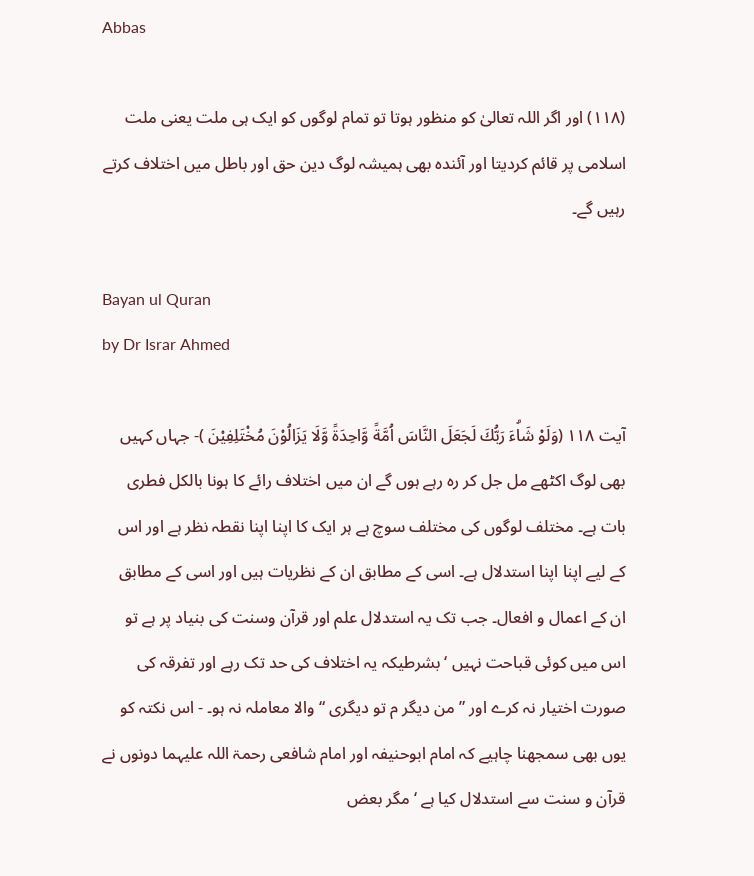Abbas

(١١٨) اور اگر اللہ تعالیٰ کو منظور ہوتا تو تمام لوگوں کو ایک ہی ملت یعنی ملت اسلامی پر قائم کردیتا اور آئندہ بھی ہمیشہ لوگ دین حق اور باطل میں اختلاف کرتے رہیں گے۔

Bayan ul Quran
by Dr Israr Ahmed

آیت ١١٨ (وَلَوْ شَاۗءَ رَبُّكَ لَجَعَلَ النَّاسَ اُمَّةً وَّاحِدَةً وَّلَا يَزَالُوْنَ مُخْتَلِفِيْنَ )- جہاں کہیں بھی لوگ اکٹھے مل جل کر رہ رہے ہوں گے ان میں اختلاف رائے کا ہونا بالکل فطری بات ہے۔ مختلف لوگوں کی مختلف سوچ ہے ہر ایک کا اپنا اپنا نقطہ نظر ہے اور اس کے لیے اپنا اپنا استدلال ہے۔ اسی کے مطابق ان کے نظریات ہیں اور اسی کے مطابق ان کے اعمال و افعال۔ جب تک یہ استدلال علم اور قرآن وسنت کی بنیاد پر ہے تو اس میں کوئی قباحت نہیں ‘ بشرطیکہ یہ اختلاف کی حد تک رہے اور تفرقہ کی صورت اختیار نہ کرے اور ” من دیگر م تو دیگری “ والا معاملہ نہ ہو۔ - اس نکتہ کو یوں بھی سمجھنا چاہیے کہ امام ابوحنیفہ اور امام شافعی رحمۃ اللہ علیہما دونوں نے قرآن و سنت سے استدلال کیا ہے ‘ مگر بعض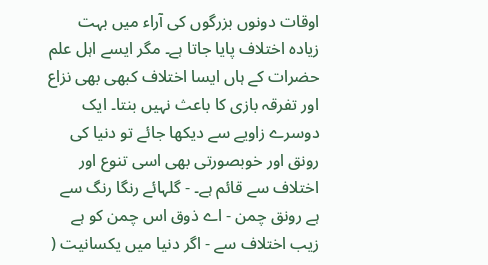اوقات دونوں بزرگوں کی آراء میں بہت زیادہ اختلاف پایا جاتا ہے۔ مگر ایسے اہل علم حضرات کے ہاں ایسا اختلاف کبھی بھی نزاع اور تفرقہ بازی کا باعث نہیں بنتا۔ ایک دوسرے زاویے سے دیکھا جائے تو دنیا کی رونق اور خوبصورتی بھی اسی تنوع اور اختلاف سے قائم ہے۔ - گلہائے رنگا رنگ سے ہے رونق چمن - اے ذوق اس چمن کو ہے زیب اختلاف سے - اگر دنیا میں یکسانیت (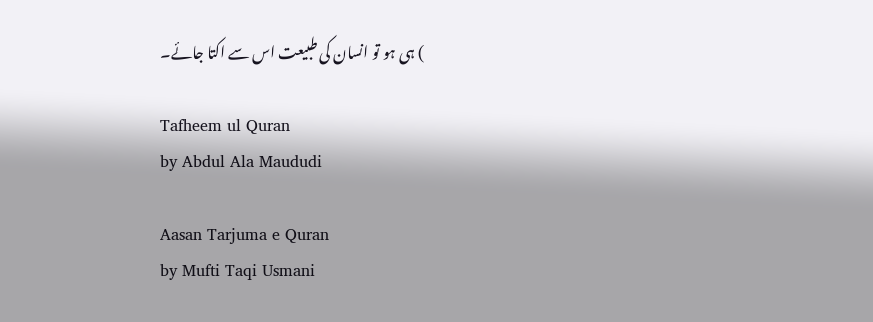) ہی ہو تو انسان کی طبیعت اس سے اکتا جائے۔

Tafheem ul Quran
by Abdul Ala Maududi

Aasan Tarjuma e Quran
by Mufti Taqi Usmani